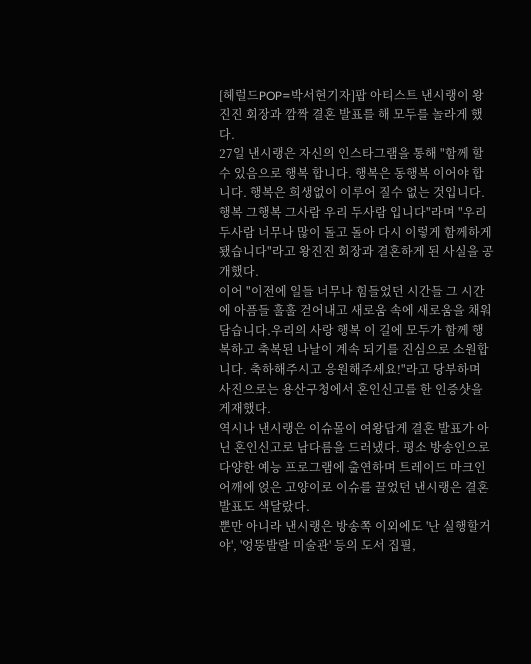[헤럴드POP=박서현기자]팝 아티스트 낸시랭이 왕진진 회장과 깜짝 결혼 발표를 해 모두를 놀라게 했다.
27일 낸시랭은 자신의 인스타그램을 통해 "함께 할수 있음으로 행복 합니다. 행복은 동행복 이어야 합니다. 행복은 희생없이 이루어 질수 없는 것입니다. 행복 그행복 그사람 우리 두사람 입니다"라며 "우리 두사람 너무나 많이 돌고 돌아 다시 이렇게 함께하게 됐습니다"라고 왕진진 회장과 결혼하게 된 사실을 공개했다.
이어 "이전에 일들 너무나 힘들었던 시간들 그 시간에 아픔들 훌훌 걷어내고 새로움 속에 새로움을 채워 담습니다.우리의 사랑 행복 이 길에 모두가 함께 행복하고 축복된 나날이 계속 되기를 진심으로 소원합니다. 축하해주시고 응원해주세요!"라고 당부하며 사진으로는 용산구청에서 혼인신고를 한 인증샷을 게재했다.
역시나 낸시랭은 이슈몰이 여왕답게 결혼 발표가 아닌 혼인신고로 남다름을 드러냈다. 평소 방송인으로 다양한 예능 프로그램에 출연하며 트레이드 마크인 어깨에 얹은 고양이로 이슈를 끌었던 낸시랭은 결혼 발표도 색달랐다.
뿐만 아니라 낸시랭은 방송쪽 이외에도 '난 실행할거야', '엉뚱발랄 미술관' 등의 도서 집필,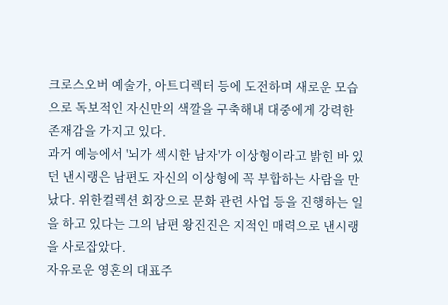크로스오버 예술가, 아트디렉터 등에 도전하며 새로운 모습으로 독보적인 자신만의 색깔을 구축해내 대중에게 강력한 존재감을 가지고 있다.
과거 예능에서 '뇌가 섹시한 남자'가 이상형이라고 밝힌 바 있던 낸시랭은 남편도 자신의 이상형에 꼭 부합하는 사람을 만났다. 위한컬렉션 회장으로 문화 관련 사업 등을 진행하는 일을 하고 있다는 그의 남편 왕진진은 지적인 매력으로 낸시랭을 사로잡았다.
자유로운 영혼의 대표주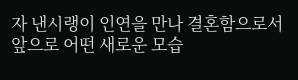자 낸시랭이 인연을 만나 결혼함으로서 앞으로 어떤 새로운 모습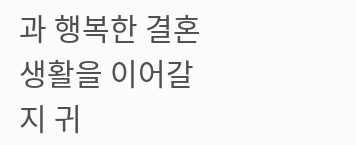과 행복한 결혼생활을 이어갈지 귀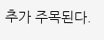추가 주목된다.